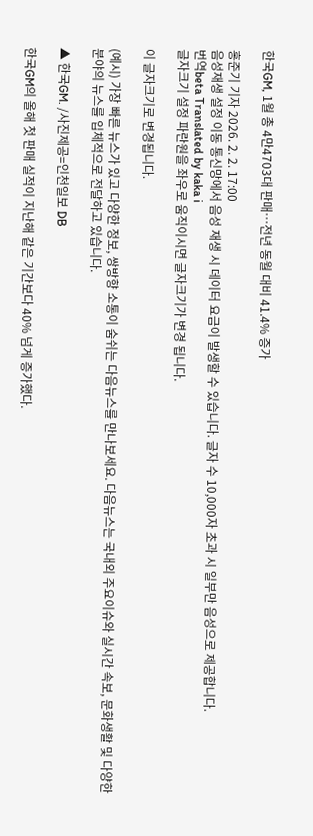한국GM, 1월 총 4만4703대 판매…전년 동월 대비 41.4% 증가

홍준기 기자 2026. 2. 2. 17:00
음성재생 설정 이동 통신망에서 음성 재생 시 데이터 요금이 발생할 수 있습니다. 글자 수 10,000자 초과 시 일부만 음성으로 제공합니다.
번역beta Translated by kaka i
글자크기 설정 파란원을 좌우로 움직이시면 글자크기가 변경 됩니다.

이 글자크기로 변경됩니다.

(예시) 가장 빠른 뉴스가 있고 다양한 정보, 쌍방향 소통이 숨쉬는 다음뉴스를 만나보세요. 다음뉴스는 국내외 주요이슈와 실시간 속보, 문화생활 및 다양한 분야의 뉴스를 입체적으로 전달하고 있습니다.

▲ 한국GM. /사진제공=인천일보 DB

한국GM의 올해 첫 판매 실적이 지난해 같은 기간보다 40% 넘게 증가했다.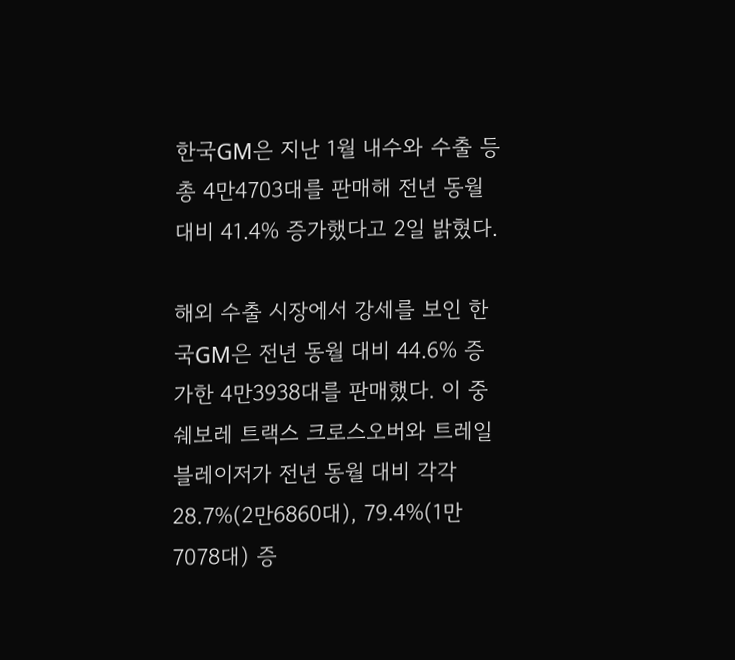한국GM은 지난 1월 내수와 수출 등 총 4만4703대를 판매해 전년 동월 대비 41.4% 증가했다고 2일 밝혔다.

해외 수출 시장에서 강세를 보인 한국GM은 전년 동월 대비 44.6% 증가한 4만3938대를 판매했다. 이 중 쉐보레 트랙스 크로스오버와 트레일블레이저가 전년 동월 대비 각각 28.7%(2만6860대), 79.4%(1만7078대) 증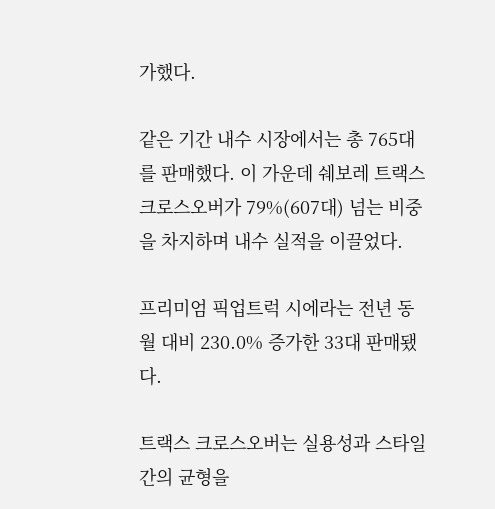가했다.

같은 기간 내수 시장에서는 총 765대를 판매했다. 이 가운데 쉐보레 트랙스 크로스오버가 79%(607대) 넘는 비중을 차지하며 내수 실적을 이끌었다.

프리미엄 픽업트럭 시에라는 전년 동월 대비 230.0% 증가한 33대 판매됐다.

트랙스 크로스오버는 실용성과 스타일 간의 균형을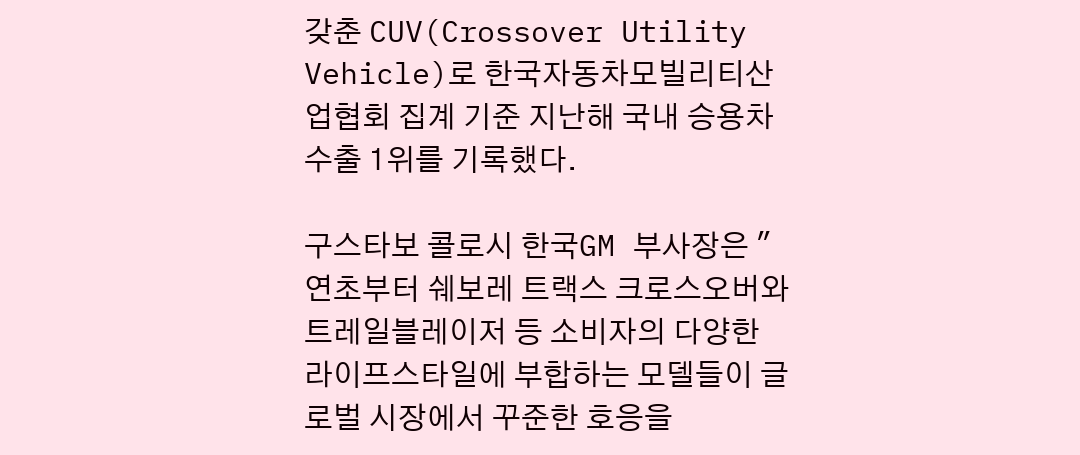갖춘 CUV(Crossover Utility Vehicle)로 한국자동차모빌리티산업협회 집계 기준 지난해 국내 승용차 수출 1위를 기록했다.

구스타보 콜로시 한국GM 부사장은 "연초부터 쉐보레 트랙스 크로스오버와 트레일블레이저 등 소비자의 다양한 라이프스타일에 부합하는 모델들이 글로벌 시장에서 꾸준한 호응을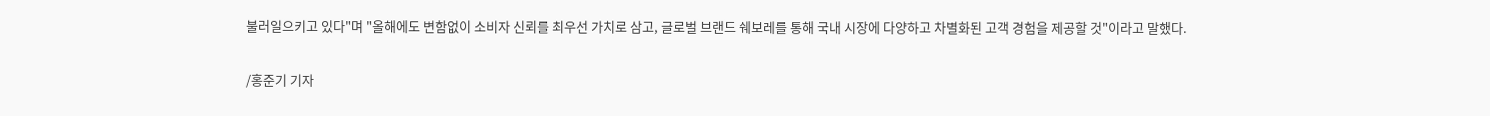불러일으키고 있다"며 "올해에도 변함없이 소비자 신뢰를 최우선 가치로 삼고, 글로벌 브랜드 쉐보레를 통해 국내 시장에 다양하고 차별화된 고객 경험을 제공할 것"이라고 말했다.

/홍준기 기자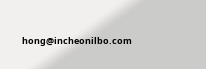hong@incheonilbo.com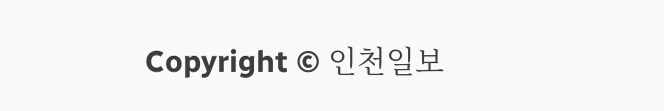Copyright © 인천일보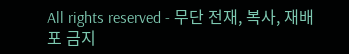All rights reserved - 무단 전재, 복사, 재배포 금지